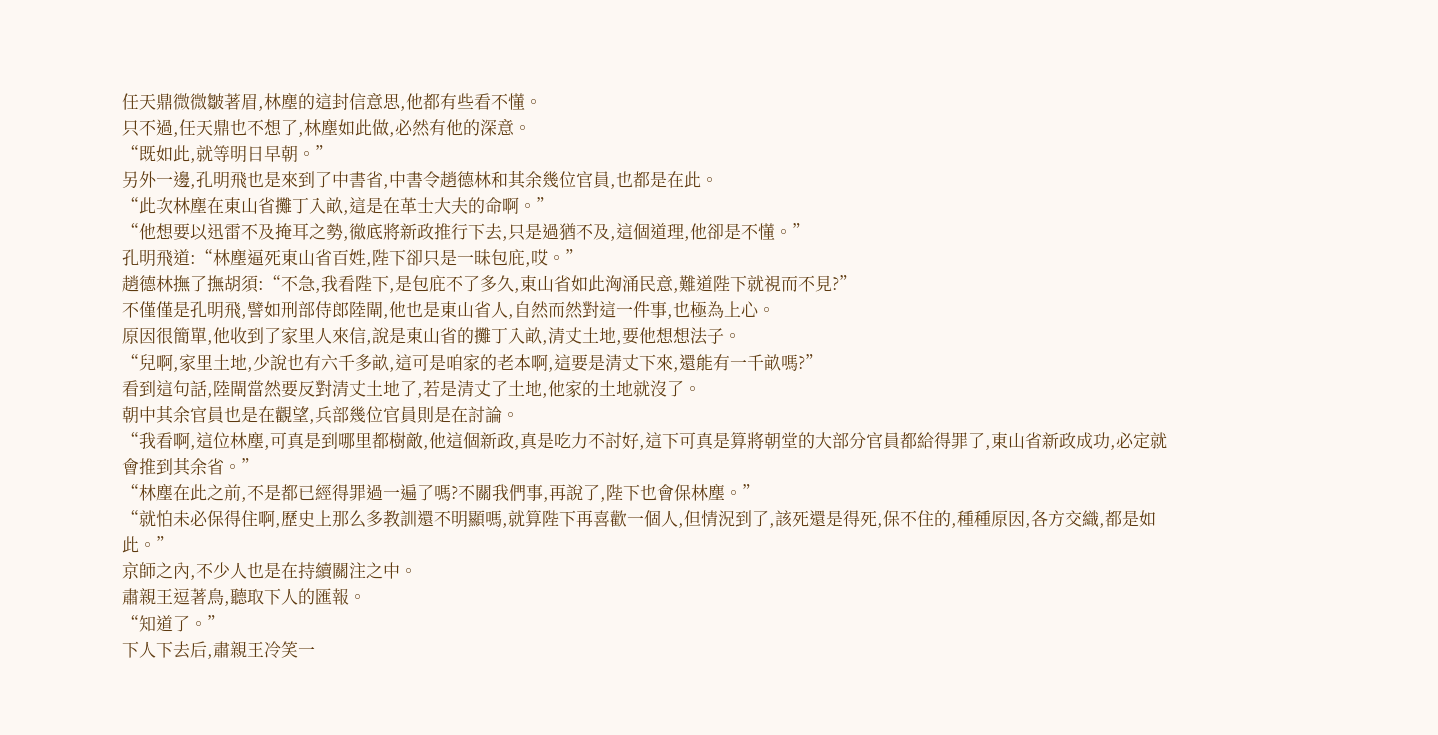任天鼎微微皺著眉,林塵的這封信意思,他都有些看不懂。
只不過,任天鼎也不想了,林塵如此做,必然有他的深意。
“既如此,就等明日早朝。”
另外一邊,孔明飛也是來到了中書省,中書令趙德林和其余幾位官員,也都是在此。
“此次林塵在東山省攤丁入畝,這是在革士大夫的命啊。”
“他想要以迅雷不及掩耳之勢,徹底將新政推行下去,只是過猶不及,這個道理,他卻是不懂。”
孔明飛道:“林塵逼死東山省百姓,陛下卻只是一昧包庇,哎。”
趙德林撫了撫胡須:“不急,我看陛下,是包庇不了多久,東山省如此洶涌民意,難道陛下就視而不見?”
不僅僅是孔明飛,譬如刑部侍郎陸閘,他也是東山省人,自然而然對這一件事,也極為上心。
原因很簡單,他收到了家里人來信,說是東山省的攤丁入畝,清丈土地,要他想想法子。
“兒啊,家里土地,少說也有六千多畝,這可是咱家的老本啊,這要是清丈下來,還能有一千畝嗎?”
看到這句話,陸閘當然要反對清丈土地了,若是清丈了土地,他家的土地就沒了。
朝中其余官員也是在觀望,兵部幾位官員則是在討論。
“我看啊,這位林塵,可真是到哪里都樹敵,他這個新政,真是吃力不討好,這下可真是算將朝堂的大部分官員都給得罪了,東山省新政成功,必定就會推到其余省。”
“林塵在此之前,不是都已經得罪過一遍了嗎?不關我們事,再說了,陛下也會保林塵。”
“就怕未必保得住啊,歷史上那么多教訓還不明顯嗎,就算陛下再喜歡一個人,但情況到了,該死還是得死,保不住的,種種原因,各方交織,都是如此。”
京師之內,不少人也是在持續關注之中。
肅親王逗著鳥,聽取下人的匯報。
“知道了。”
下人下去后,肅親王冷笑一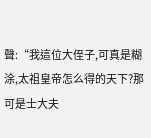聲:“我這位大侄子,可真是糊涂,太祖皇帝怎么得的天下?那可是士大夫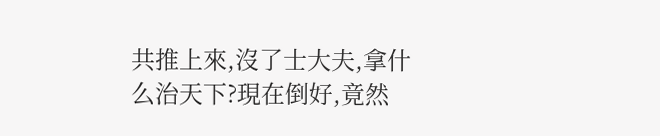共推上來,沒了士大夫,拿什么治天下?現在倒好,竟然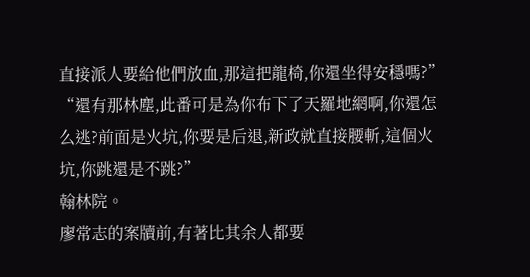直接派人要給他們放血,那這把龍椅,你還坐得安穩嗎?”
“還有那林塵,此番可是為你布下了天羅地網啊,你還怎么逃?前面是火坑,你要是后退,新政就直接腰斬,這個火坑,你跳還是不跳?”
翰林院。
廖常志的案牘前,有著比其余人都要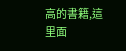高的書籍,這里面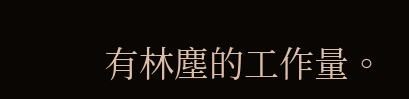有林塵的工作量。